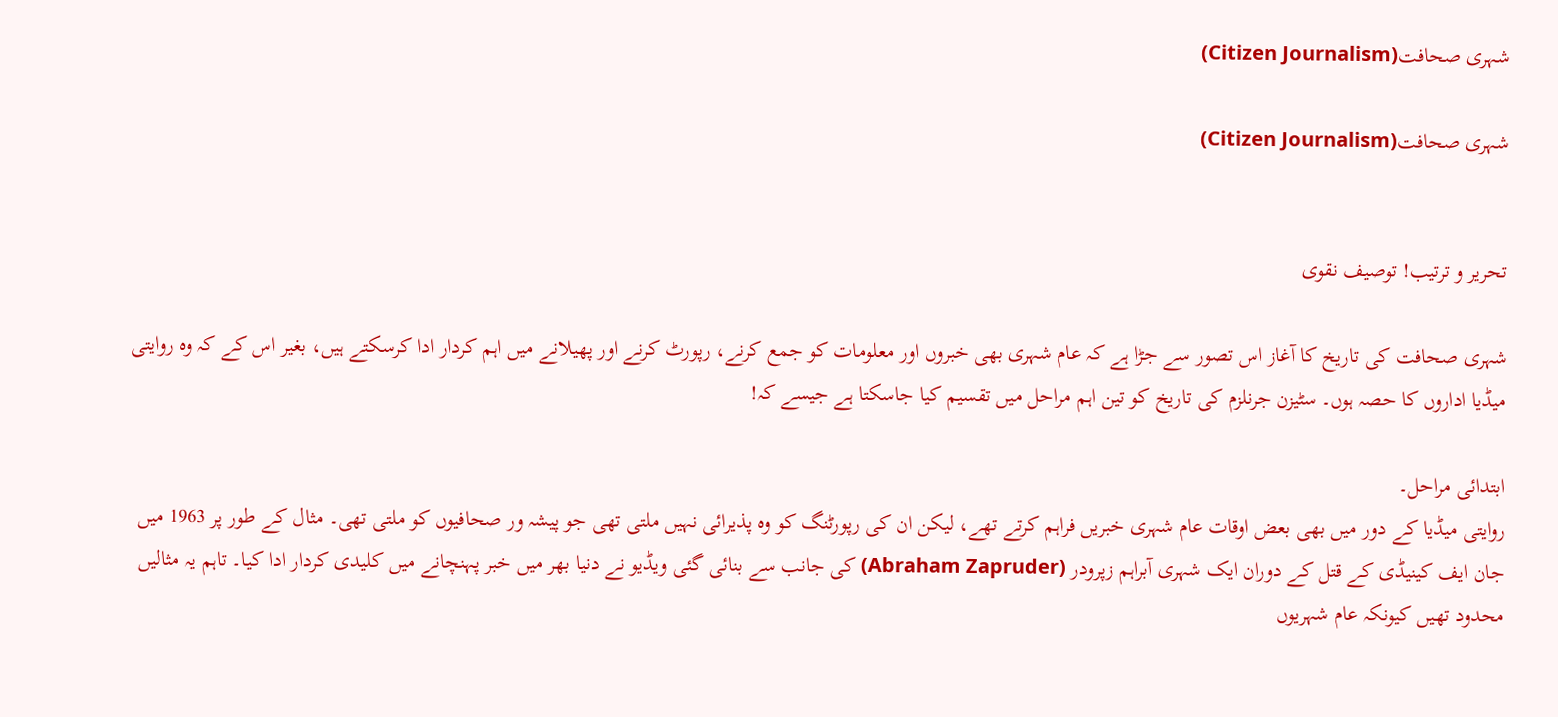شہری صحافت(Citizen Journalism)

شہری صحافت(Citizen Journalism)


تحریر و ترتیب! توصیف نقوی

شہری صحافت کی تاریخ کا آغاز اس تصور سے جڑا ہے کہ عام شہری بھی خبروں اور معلومات کو جمع کرنے، رپورٹ کرنے اور پھیلانے میں اہم کردار ادا کرسکتے ہیں، بغیر اس کے کہ وہ روایتی میڈیا اداروں کا حصہ ہوں۔ سٹیزن جرنلزم کی تاریخ کو تین اہم مراحل میں تقسیم کیا جاسکتا ہے جیسے کہ!

ابتدائی مراحل۔
روایتی میڈیا کے دور میں بھی بعض اوقات عام شہری خبریں فراہم کرتے تھے، لیکن ان کی رپورٹنگ کو وہ پذیرائی نہیں ملتی تھی جو پیشہ ور صحافیوں کو ملتی تھی۔ مثال کے طور پر 1963 میں جان ایف کینیڈی کے قتل کے دوران ایک شہری آبراہم زپرودر (Abraham Zapruder) کی جانب سے بنائی گئی ویڈیو نے دنیا بھر میں خبر پہنچانے میں کلیدی کردار ادا کیا۔ تاہم یہ مثالیں محدود تھیں کیونکہ عام شہریوں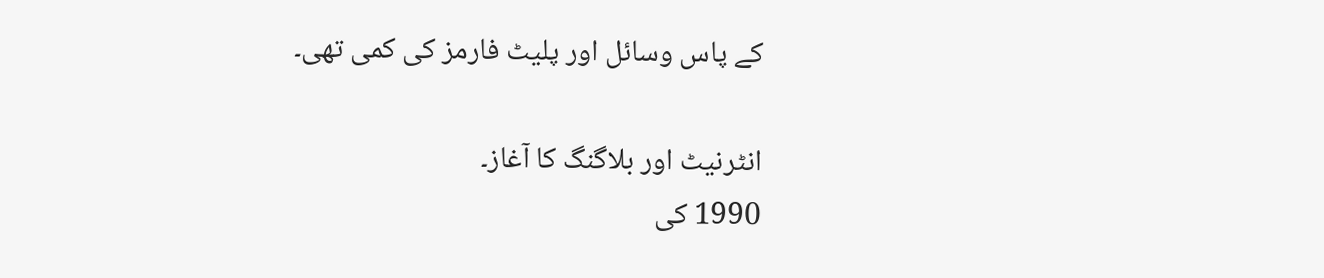کے پاس وسائل اور پلیٹ فارمز کی کمی تھی۔

انٹرنیٹ اور بلاگنگ کا آغاز۔
1990 کی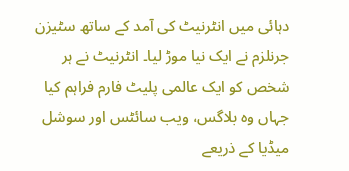دہائی میں انٹرنیٹ کی آمد کے ساتھ سٹیزن جرنلزم نے ایک نیا موڑ لیا۔ انٹرنیٹ نے ہر شخص کو ایک عالمی پلیٹ فارم فراہم کیا جہاں وہ بلاگس، ویب سائٹس اور سوشل میڈیا کے ذریعے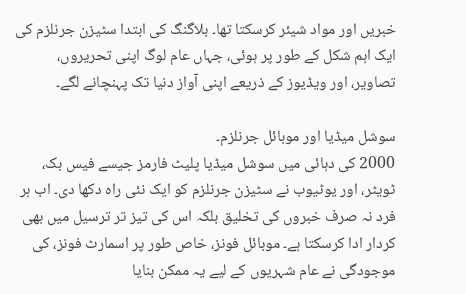خبریں اور مواد شیئر کرسکتا تھا۔ بلاگنگ کی ابتدا سٹیزن جرنلزم کی ایک اہم شکل کے طور پر ہوئی، جہاں عام لوگ اپنی تحریروں، تصاویر، اور ویڈیوز کے ذریعے اپنی آواز دنیا تک پہنچانے لگے۔

سوشل میڈیا اور موبائل جرنلزم۔
2000 کی دہائی میں سوشل میڈیا پلیٹ فارمز جیسے فیس بک، ٹویٹر، اور یوٹیوب نے سٹیزن جرنلزم کو ایک نئی راہ دکھا دی۔ اب ہر فرد نہ صرف خبروں کی تخلیق بلکہ اس کی تیز تر ترسیل میں بھی کردار ادا کرسکتا ہے۔ موبائل فونز، خاص طور پر اسمارٹ فونز، کی موجودگی نے عام شہریوں کے لیے یہ ممکن بنایا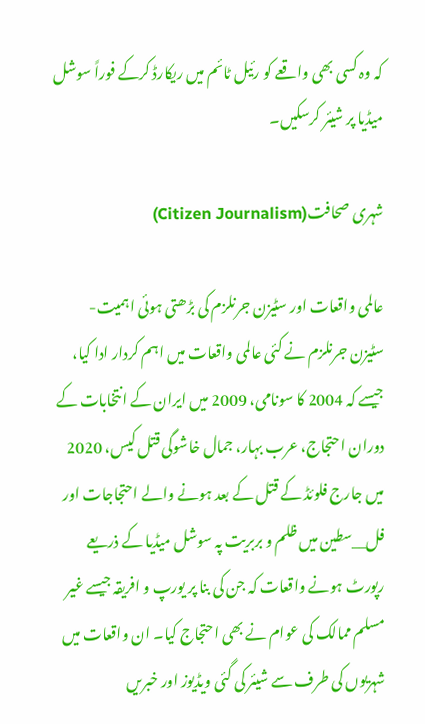کہ وہ کسی بھی واقعے کو رئیل ٹائم میں ریکارڈ کرکے فوراً سوشل میڈیا پر شیئر کرسکیں۔

شہری صحافت(Citizen Journalism)

عالمی واقعات اور سٹیزن جرنلزم کی بڑھتی ہوئی اہمیت-
سٹیزن جرنلزم نے کئی عالمی واقعات میں اہم کردار ادا کیا، جیسے کہ 2004 کا سونامی، 2009 میں ایران کے انتخابات کے دوران احتجاج، عرب بہار، جمال خاشوگی قتل کیس، 2020 میں جارج فلوئڈ کے قتل کے بعد ہونے والے احتجاجات اور فل__سطین میں ظلم و بربریت پہ سوشل میڈیا کے ذریعے رپورٹ ہونے واقعات کہ جن کی بنا پر یورپ و افریقہ جیسے غیر مسلم ممالک کی عوام نے بھی احتجاج کیا۔ ان واقعات میں شہریوں کی طرف سے شیئر کی گئی ویڈیوز اور خبریں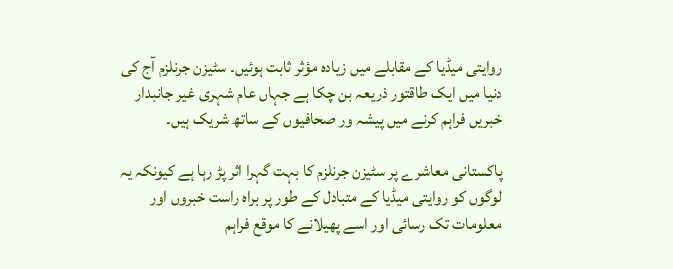روایتی میڈیا کے مقابلے میں زیادہ مؤثر ثابت ہوئیں۔ سٹیزن جرنلزم آج کی دنیا میں ایک طاقتور ذریعہ بن چکا ہے جہاں عام شہری غیر جانبدار خبریں فراہم کرنے میں پیشہ ور صحافیوں کے ساتھ شریک ہیں۔

پاکستانی معاشرے پر سٹیزن جرنلزم کا بہت گہرا اثر پڑ رہا ہے کیونکہ یہ لوگوں کو روایتی میڈیا کے متبادل کے طور پر براہ راست خبروں اور معلومات تک رسائی اور اسے پھیلانے کا موقع فراہم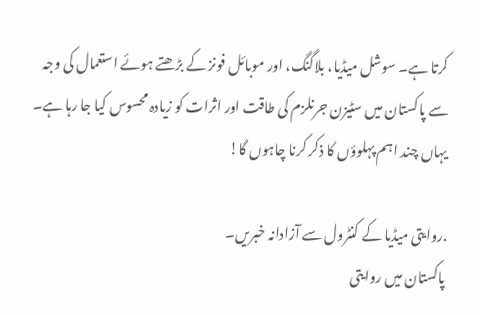کرتا ہے۔ سوشل میڈیا، بلاگنگ، اور موبائل فونز کے بڑھتے ہوئے استعمال کی وجہ سے پاکستان میں سٹیزن جرنلزم کی طاقت اور اثرات کو زیادہ محسوس کیا جا رہا ہے۔ یہاں چند اہم پہلوؤں کا ذکر کرنا چاہوں گا!

.روایتی میڈیا کے کنٹرول سے آزادانہ خبریں۔
پاکستان میں روایتی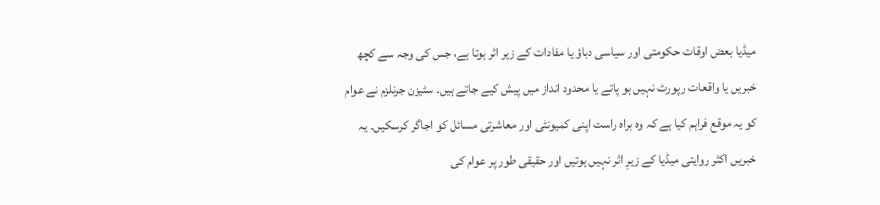میڈیا بعض اوقات حکومتی اور سیاسی دباؤ یا مفادات کے زیر اثر ہوتا ہے، جس کی وجہ سے کچھ خبریں یا واقعات رپورٹ نہیں ہو پاتے یا محدود انداز میں پیش کیے جاتے ہیں۔ سٹیزن جرنلزم نے عوام کو یہ موقع فراہم کیا ہے کہ وہ براہ راست اپنی کمیونٹی اور معاشرتی مسائل کو اجاگر کرسکیں۔ یہ خبریں اکثر روایتی میڈیا کے زیرِ اثر نہیں ہوتیں اور حقیقی طور پر عوام کی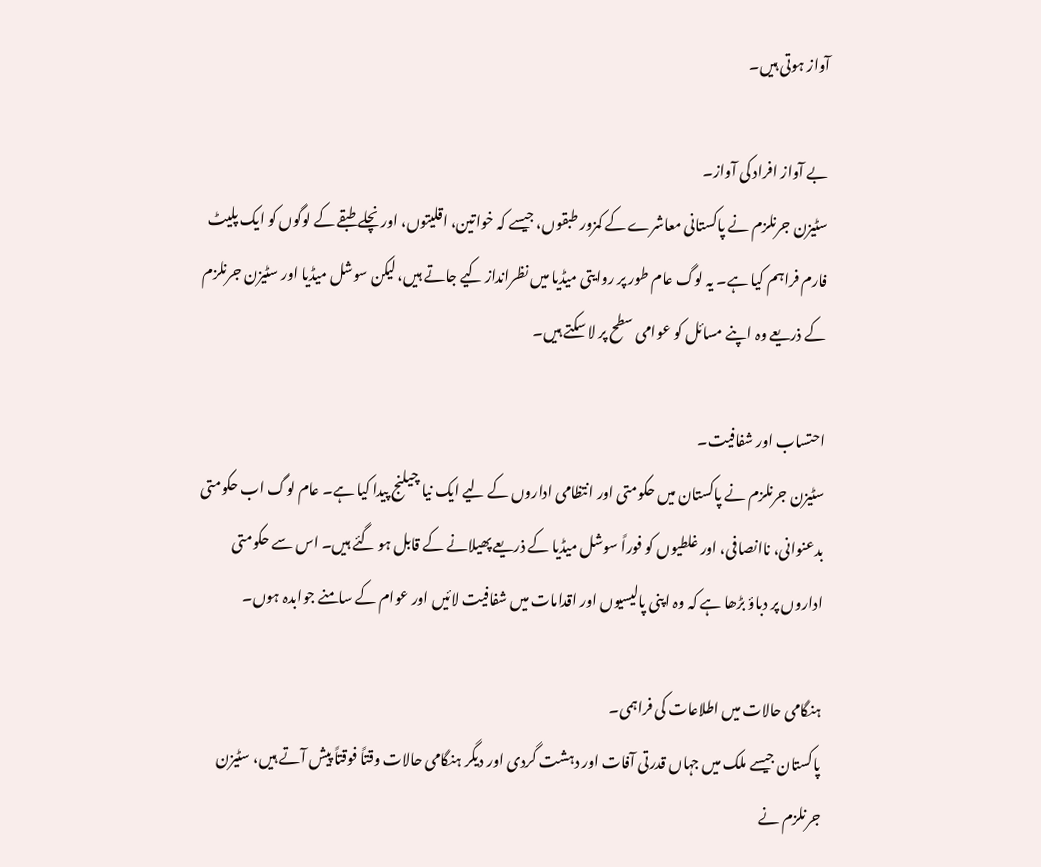آواز ہوتی ہیں۔

بے آواز افراد کی آواز۔
سٹیزن جرنلزم نے پاکستانی معاشرے کے کمزور طبقوں، جیسے کہ خواتین، اقلیتوں، اور نچلے طبقے کے لوگوں کو ایک پلیٹ فارم فراہم کیا ہے۔ یہ لوگ عام طور پر روایتی میڈیا میں نظرانداز کیے جاتے ہیں، لیکن سوشل میڈیا اور سٹیزن جرنلزم کے ذریعے وہ اپنے مسائل کو عوامی سطح پر لا سکتے ہیں۔

احتساب اور شفافیت۔
سٹیزن جرنلزم نے پاکستان میں حکومتی اور انتظامی اداروں کے لیے ایک نیا چیلنج پیدا کیا ہے۔ عام لوگ اب حکومتی بدعنوانی، ناانصافی، اور غلطیوں کو فوراً سوشل میڈیا کے ذریعے پھیلانے کے قابل ہو گئے ہیں۔ اس سے حکومتی اداروں پر دباؤ بڑھا ہے کہ وہ اپنی پالیسیوں اور اقدامات میں شفافیت لائیں اور عوام کے سامنے جوابدہ ہوں۔

ہنگامی حالات میں اطلاعات کی فراہمی۔
پاکستان جیسے ملک میں جہاں قدرتی آفات اور دہشت گردی اور دیگر ہنگامی حالات وقتاً فوقتاً پیش آتے ہیں، سٹیزن جرنلزم نے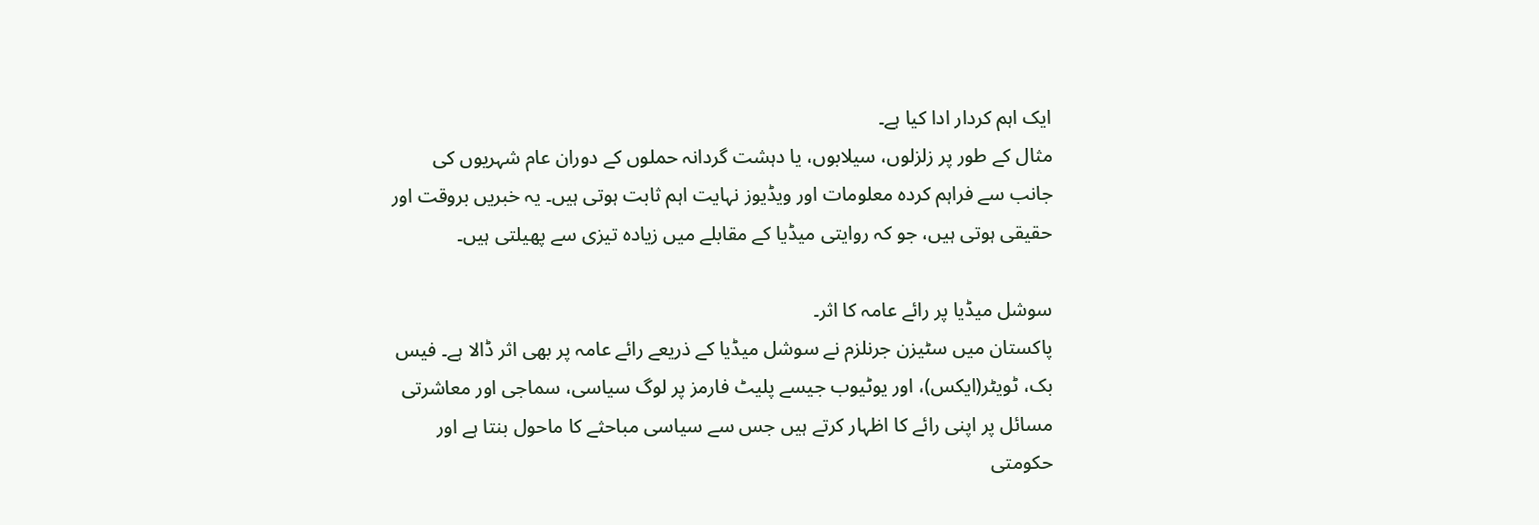ایک اہم کردار ادا کیا ہے۔
مثال کے طور پر زلزلوں، سیلابوں، یا دہشت گردانہ حملوں کے دوران عام شہریوں کی جانب سے فراہم کردہ معلومات اور ویڈیوز نہایت اہم ثابت ہوتی ہیں۔ یہ خبریں بروقت اور حقیقی ہوتی ہیں، جو کہ روایتی میڈیا کے مقابلے میں زیادہ تیزی سے پھیلتی ہیں۔

سوشل میڈیا پر رائے عامہ کا اثر۔
پاکستان میں سٹیزن جرنلزم نے سوشل میڈیا کے ذریعے رائے عامہ پر بھی اثر ڈالا ہے۔ فیس بک، ٹویٹر(ایکس)، اور یوٹیوب جیسے پلیٹ فارمز پر لوگ سیاسی، سماجی اور معاشرتی مسائل پر اپنی رائے کا اظہار کرتے ہیں جس سے سیاسی مباحثے کا ماحول بنتا ہے اور حکومتی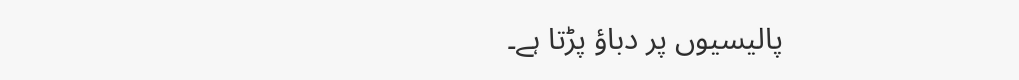پالیسیوں پر دباؤ پڑتا ہے۔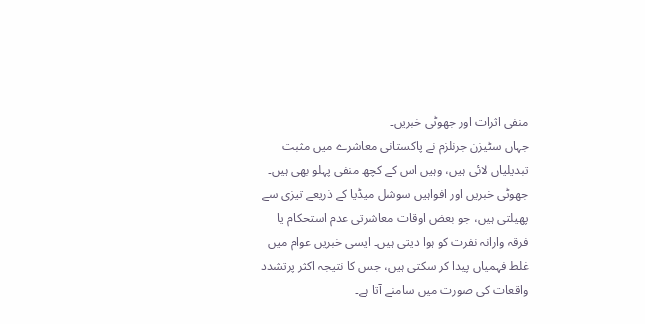منفی اثرات اور جھوٹی خبریں۔
جہاں سٹیزن جرنلزم نے پاکستانی معاشرے میں مثبت تبدیلیاں لائی ہیں، وہیں اس کے کچھ منفی پہلو بھی ہیں۔ جھوٹی خبریں اور افواہیں سوشل میڈیا کے ذریعے تیزی سے پھیلتی ہیں، جو بعض اوقات معاشرتی عدم استحکام یا فرقہ وارانہ نفرت کو ہوا دیتی ہیں۔ ایسی خبریں عوام میں غلط فہمیاں پیدا کر سکتی ہیں، جس کا نتیجہ اکثر پرتشدد واقعات کی صورت میں سامنے آتا ہے۔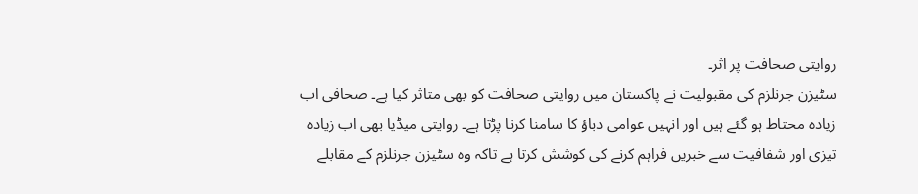روایتی صحافت پر اثر۔
سٹیزن جرنلزم کی مقبولیت نے پاکستان میں روایتی صحافت کو بھی متاثر کیا ہے۔ صحافی اب زیادہ محتاط ہو گئے ہیں اور انہیں عوامی دباؤ کا سامنا کرنا پڑتا ہے۔ روایتی میڈیا بھی اب زیادہ تیزی اور شفافیت سے خبریں فراہم کرنے کی کوشش کرتا ہے تاکہ وہ سٹیزن جرنلزم کے مقابلے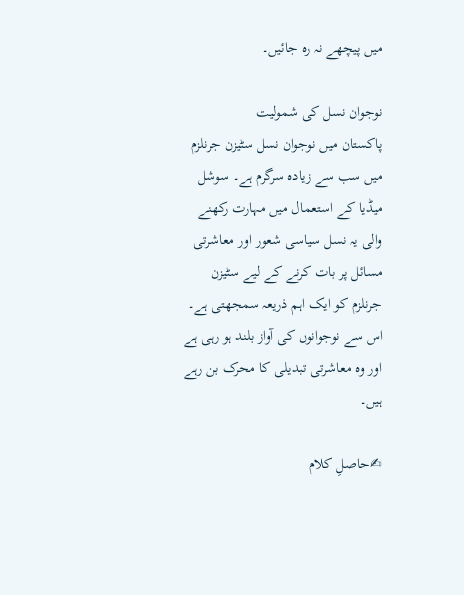میں پیچھے نہ رہ جائیں۔

نوجوان نسل کی شمولیت
پاکستان میں نوجوان نسل سٹیزن جرنلزم میں سب سے زیادہ سرگرم ہے۔ سوشل میڈیا کے استعمال میں مہارت رکھنے والی یہ نسل سیاسی شعور اور معاشرتی مسائل پر بات کرنے کے لیے سٹیزن جرنلزم کو ایک اہم ذریعہ سمجھتی ہے۔ اس سے نوجوانوں کی آواز بلند ہو رہی ہے اور وہ معاشرتی تبدیلی کا محرک بن رہے ہیں۔

✍حاصلِ کلام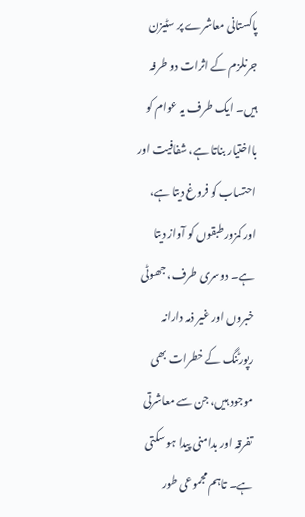پاکستانی معاشرے پر سٹیزن جرنلزم کے اثرات دو طرفہ ہیں۔ ایک طرف یہ عوام کو بااختیار بناتا ہے، شفافیت اور احتساب کو فروغ دیتا ہے، اور کمزور طبقوں کو آواز دیتا ہے۔ دوسری طرف، جھوٹی خبروں اور غیر ذمہ دارانہ رپورٹنگ کے خطرات بھی موجود ہیں، جن سے معاشرتی تفرقہ اور بدامنی پیدا ہو سکتی ہے۔ تاہم مجموعی طور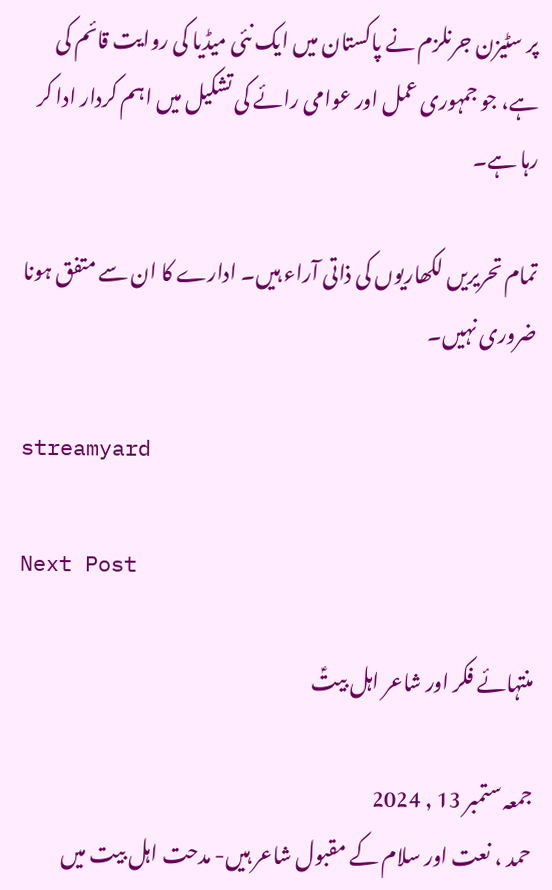پر سٹیزن جرنلزم نے پاکستان میں ایک نئی میڈیا کی روایت قائم کی ہے، جو جمہوری عمل اور عوامی رائے کی تشکیل میں اہم کردار ادا کر رہا ہے۔

تمام تحریریں لکھاریوں کی ذاتی آراء ہیں۔ ادارے کا ان سے متفق ہونا ضروری نہیں۔

streamyard

Next Post

منتہائے فکر اور شاعر اہل بیتؑ

جمعہ ستمبر 13 , 2024
حمد ، نعت اور سلام کے مقبول شاعر ہیں- مدحت اہل بیت میں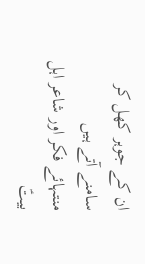ان کے جوہر کھل کر سامنے آتے ہیں
منتہائے فکر اور شاعر اہل بیتؑ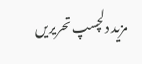مزید دلچسپ تحریریں